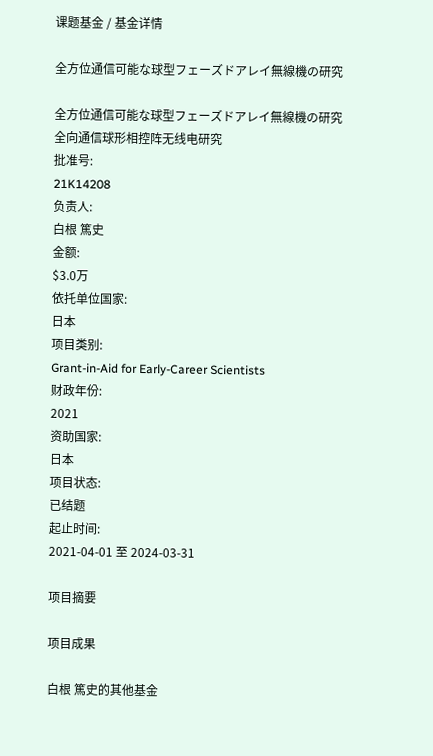课题基金 / 基金详情

全方位通信可能な球型フェーズドアレイ無線機の研究

全方位通信可能な球型フェーズドアレイ無線機の研究
全向通信球形相控阵无线电研究
批准号:
21K14208
负责人:
白根 篤史
金额:
$3.0万
依托单位国家:
日本
项目类别:
Grant-in-Aid for Early-Career Scientists
财政年份:
2021
资助国家:
日本
项目状态:
已结题
起止时间:
2021-04-01 至 2024-03-31

项目摘要

项目成果

白根 篤史的其他基金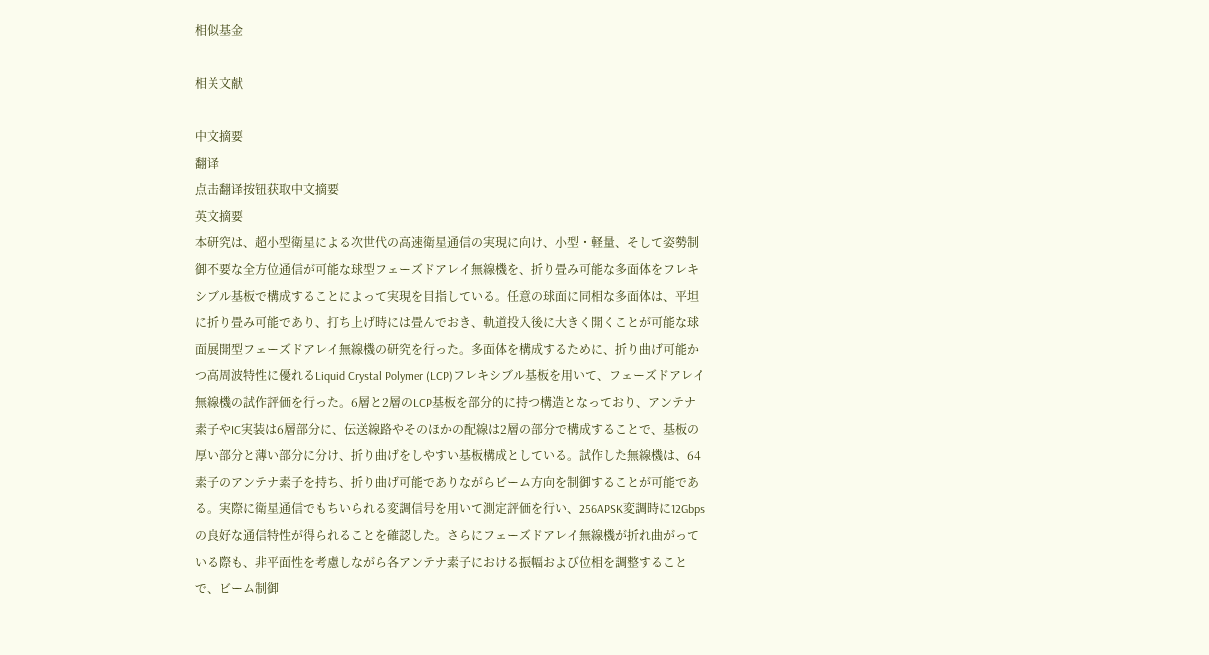相似基金

相关文献

中文摘要
翻译
点击翻译按钮获取中文摘要
英文摘要
本研究は、超小型衛星による次世代の高速衛星通信の実現に向け、小型・軽量、そして姿勢制御不要な全方位通信が可能な球型フェーズドアレイ無線機を、折り畳み可能な多面体をフレキシブル基板で構成することによって実現を目指している。任意の球面に同相な多面体は、平坦に折り畳み可能であり、打ち上げ時には畳んでおき、軌道投入後に大きく開くことが可能な球面展開型フェーズドアレイ無線機の研究を行った。多面体を構成するために、折り曲げ可能かつ高周波特性に優れるLiquid Crystal Polymer (LCP)フレキシブル基板を用いて、フェーズドアレイ無線機の試作評価を行った。6層と2層のLCP基板を部分的に持つ構造となっており、アンテナ素子やIC実装は6層部分に、伝送線路やそのほかの配線は2層の部分で構成することで、基板の厚い部分と薄い部分に分け、折り曲げをしやすい基板構成としている。試作した無線機は、64素子のアンテナ素子を持ち、折り曲げ可能でありながらビーム方向を制御することが可能である。実際に衛星通信でもちいられる変調信号を用いて測定評価を行い、256APSK変調時に12Gbpsの良好な通信特性が得られることを確認した。さらにフェーズドアレイ無線機が折れ曲がっている際も、非平面性を考慮しながら各アンテナ素子における振幅および位相を調整することで、ビーム制御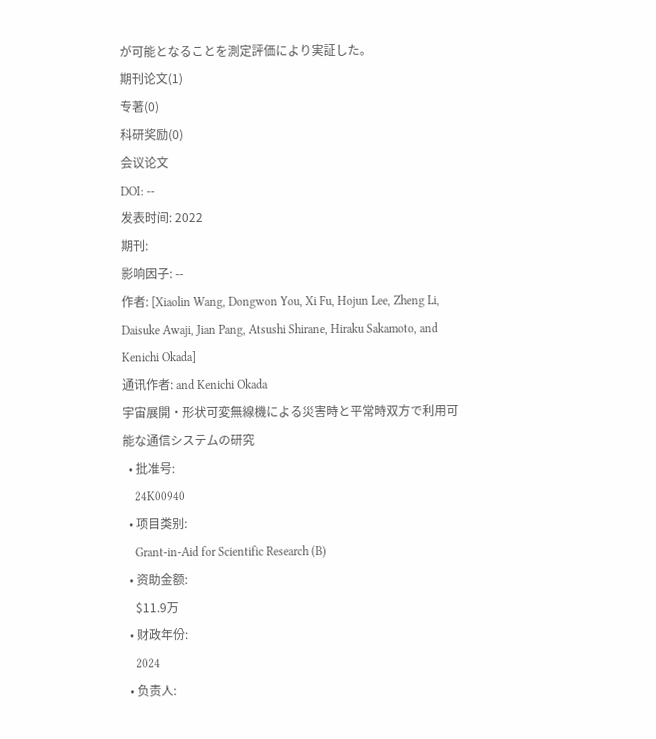が可能となることを測定評価により実証した。
期刊论文(1)
专著(0)
科研奖励(0)
会议论文
DOI: --
发表时间: 2022
期刊:
影响因子: --
作者: [Xiaolin Wang, Dongwon You, Xi Fu, Hojun Lee, Zheng Li, Daisuke Awaji, Jian Pang, Atsushi Shirane, Hiraku Sakamoto, and Kenichi Okada]
通讯作者: and Kenichi Okada
宇宙展開・形状可変無線機による災害時と平常時双方で利用可能な通信システムの研究
  • 批准号:
    24K00940
  • 项目类别:
    Grant-in-Aid for Scientific Research (B)
  • 资助金额:
    $11.9万
  • 财政年份:
    2024
  • 负责人: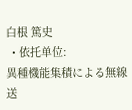白根 篤史
  • 依托单位:
異種機能集積による無線送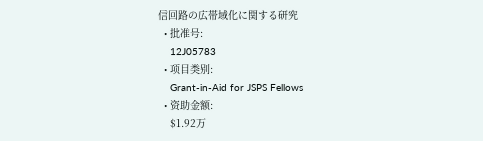信回路の広帯域化に関する研究
  • 批准号:
    12J05783
  • 项目类别:
    Grant-in-Aid for JSPS Fellows
  • 资助金额:
    $1.92万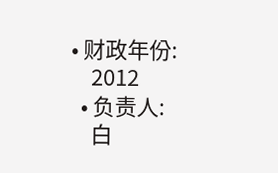• 财政年份:
    2012
  • 负责人:
    白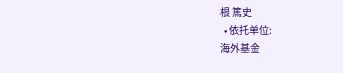根 篤史
  • 依托单位:
海外基金